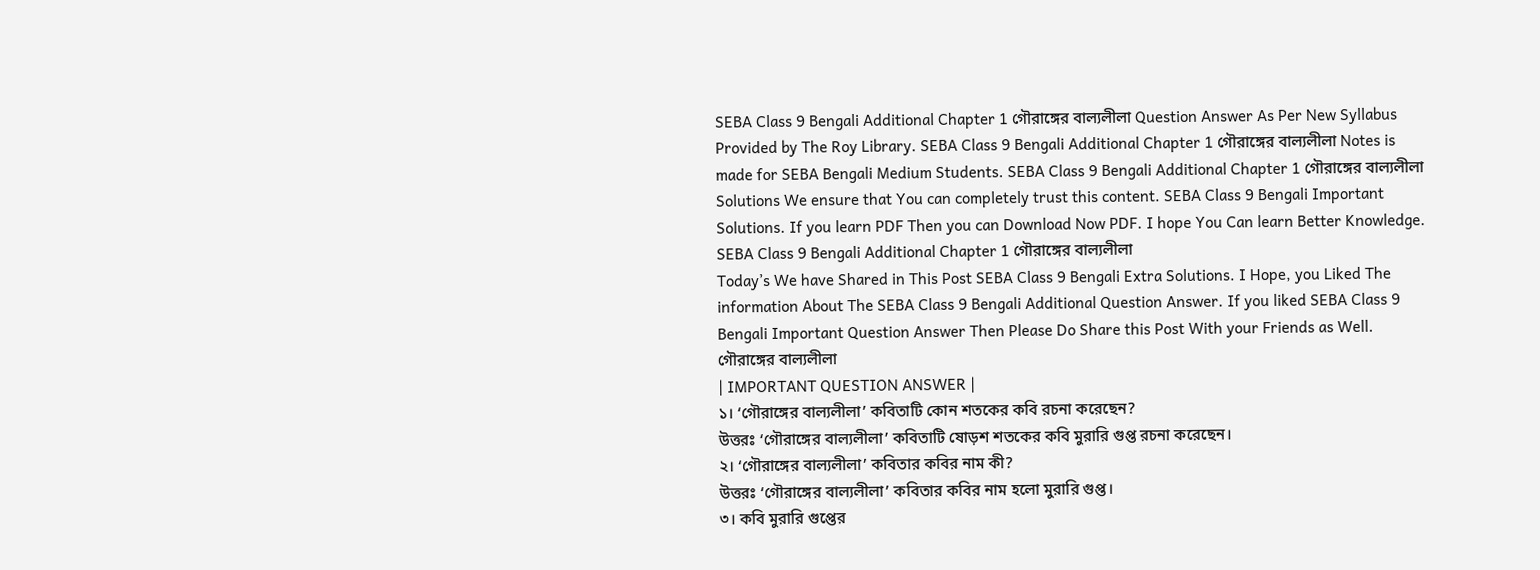SEBA Class 9 Bengali Additional Chapter 1 গৌরাঙ্গের বাল্যলীলা Question Answer As Per New Syllabus Provided by The Roy Library. SEBA Class 9 Bengali Additional Chapter 1 গৌরাঙ্গের বাল্যলীলা Notes is made for SEBA Bengali Medium Students. SEBA Class 9 Bengali Additional Chapter 1 গৌরাঙ্গের বাল্যলীলা Solutions We ensure that You can completely trust this content. SEBA Class 9 Bengali Important Solutions. If you learn PDF Then you can Download Now PDF. I hope You Can learn Better Knowledge.
SEBA Class 9 Bengali Additional Chapter 1 গৌরাঙ্গের বাল্যলীলা
Today’s We have Shared in This Post SEBA Class 9 Bengali Extra Solutions. I Hope, you Liked The information About The SEBA Class 9 Bengali Additional Question Answer. If you liked SEBA Class 9 Bengali Important Question Answer Then Please Do Share this Post With your Friends as Well.
গৌরাঙ্গের বাল্যলীলা
| IMPORTANT QUESTION ANSWER |
১। ‘গৌরাঙ্গের বাল্যলীলা’ কবিতাটি কোন শতকের কবি রচনা করেছেন?
উত্তরঃ ‘গৌরাঙ্গের বাল্যলীলা’ কবিতাটি ষোড়শ শতকের কবি মুরারি গুপ্ত রচনা করেছেন।
২। ‘গৌরাঙ্গের বাল্যলীলা’ কবিতার কবির নাম কী?
উত্তরঃ ‘গৌরাঙ্গের বাল্যলীলা’ কবিতার কবির নাম হলো মুরারি গুপ্ত।
৩। কবি মুরারি গুপ্তের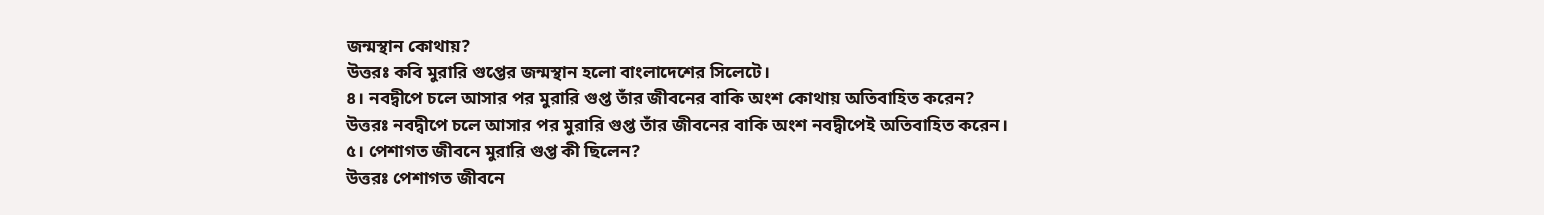জন্মস্থান কোথায়?
উত্তরঃ কবি মুরারি গুপ্তের জন্মস্থান হলো বাংলাদেশের সিলেটে।
৪। নবদ্বীপে চলে আসার পর মুরারি গুপ্ত তাঁর জীবনের বাকি অংশ কোথায় অতিবাহিত করেন?
উত্তরঃ নবদ্বীপে চলে আসার পর মুরারি গুপ্ত তাঁর জীবনের বাকি অংশ নবদ্বীপেই অতিবাহিত করেন।
৫। পেশাগত জীবনে মুরারি গুপ্ত কী ছিলেন?
উত্তরঃ পেশাগত জীবনে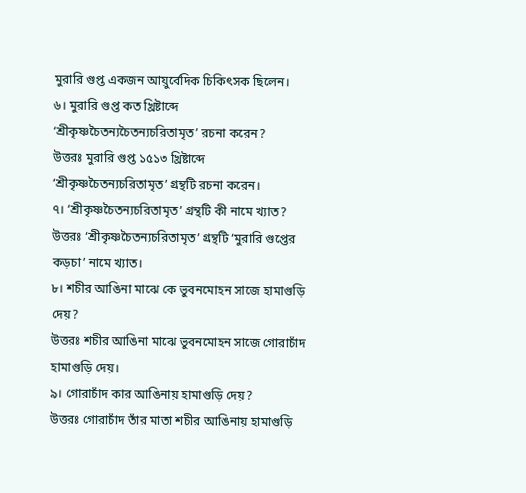মুরারি গুপ্ত একজন আয়ুর্বেদিক চিকিৎসক ছিলেন।
৬। মুরারি গুপ্ত কত খ্রিষ্টাব্দে ‘শ্রীকৃষ্ণচৈতন্যচৈতন্যচরিতামৃত’ রচনা করেন?
উত্তরঃ মুরারি গুপ্ত ১৫১৩ খ্রিষ্টাব্দে ‘শ্রীকৃষ্ণচৈতন্যচরিতামৃত’ গ্রন্থটি রচনা করেন।
৭। ‘শ্রীকৃষ্ণচৈতন্যচরিতামৃত’ গ্রন্থটি কী নামে খ্যাত?
উত্তরঃ ‘শ্রীকৃষ্ণচৈতন্যচরিতামৃত’ গ্রন্থটি ‘মুরারি গুপ্তের কড়চা’ নামে খ্যাত।
৮। শচীর আঙিনা মাঝে কে ভুবনমোহন সাজে হামাগুড়ি দেয়?
উত্তরঃ শচীর আঙিনা মাঝে ভুবনমোহন সাজে গোরাচাঁদ হামাগুড়ি দেয়।
৯। গোরাচাঁদ কার আঙিনায় হামাগুড়ি দেয়?
উত্তরঃ গোরাচাঁদ তাঁর মাতা শচীর আঙিনায় হামাগুড়ি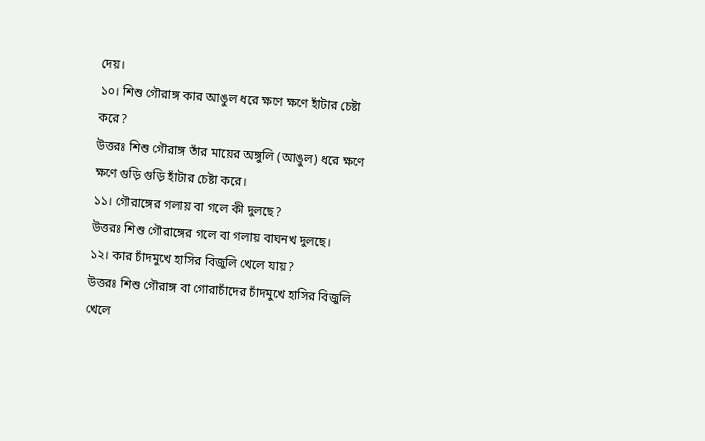দেয়।
১০। শিশু গৌরাঙ্গ কার আঙুল ধরে ক্ষণে ক্ষণে হাঁটার চেষ্টা করে?
উত্তরঃ শিশু গৌরাঙ্গ তাঁর মায়ের অঙ্গুলি (আঙুল) ধরে ক্ষণে ক্ষণে গুড়ি গুড়ি হাঁটার চেষ্টা করে।
১১। গৌরাঙ্গের গলায় বা গলে কী দুলছে?
উত্তরঃ শিশু গৌরাঙ্গের গলে বা গলায় বাঘনখ দুলছে।
১২। কার চাঁদমুখে হাসির বিজুলি খেলে যায়?
উত্তরঃ শিশু গৌরাঙ্গ বা গোরাচাঁদের চাঁদমুখে হাসির বিজুলি খেলে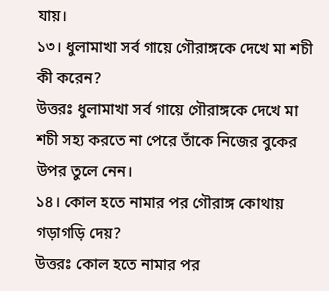যায়।
১৩। ধুলামাখা সর্ব গায়ে গৌরাঙ্গকে দেখে মা শচী কী করেন?
উত্তরঃ ধুলামাখা সর্ব গায়ে গৌরাঙ্গকে দেখে মা শচী সহ্য করতে না পেরে তাঁকে নিজের বুকের উপর তুলে নেন।
১৪। কোল হতে নামার পর গৌরাঙ্গ কোথায় গড়াগড়ি দেয়?
উত্তরঃ কোল হতে নামার পর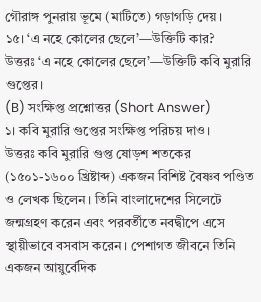গৌরাঙ্গ পুনরায় ভূমে (মাটিতে) গড়াগড়ি দেয়।
১৫। ‘এ নহে কোলের ছেলে’—উক্তিটি কার?
উত্তরঃ ‘এ নহে কোলের ছেলে’—উক্তিটি কবি মুরারি গুপ্তের।
(B) সংক্ষিপ্ত প্রশ্নোত্তর (Short Answer)
১। কবি মুরারি গুপ্তের সংক্ষিপ্ত পরিচয় দাও।
উত্তরঃ কবি মুরারি গুপ্ত ষোড়শ শতকের (১৫০১-১৬০০ খ্রিষ্টাব্দ) একজন বিশিষ্ট বৈষ্ণব পণ্ডিত ও লেখক ছিলেন। তিনি বাংলাদেশের সিলেটে জন্মগ্রহণ করেন এবং পরবর্তীতে নবদ্বীপে এসে স্থায়ীভাবে বসবাস করেন। পেশাগত জীবনে তিনি একজন আয়ুর্বেদিক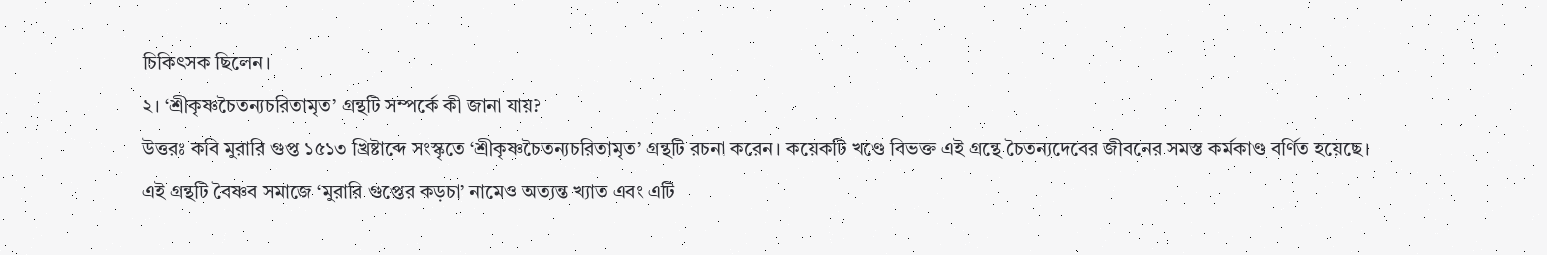চিকিৎসক ছিলেন।
২। ‘শ্রীকৃষ্ণচৈতন্যচরিতামৃত’ গ্রন্থটি সম্পর্কে কী জানা যায়?
উত্তরঃ কবি মুরারি গুপ্ত ১৫১৩ খ্রিষ্টাব্দে সংস্কৃতে ‘শ্রীকৃষ্ণচৈতন্যচরিতামৃত’ গ্রন্থটি রচনা করেন। কয়েকটি খণ্ডে বিভক্ত এই গ্রন্থে চৈতন্যদেবের জীবনের সমস্ত কর্মকাণ্ড বর্ণিত হয়েছে। এই গ্রন্থটি বৈষ্ণব সমাজে ‘মুরারি গুপ্তের কড়চা’ নামেও অত্যন্ত খ্যাত এবং এটি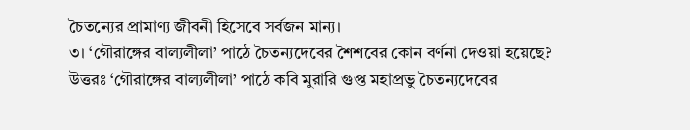চৈতন্যের প্রামাণ্য জীবনী হিসেবে সর্বজন মান্য।
৩। ‘গৌরাঙ্গের বাল্যলীলা’ পাঠে চৈতন্যদেবের শৈশবের কোন বর্ণনা দেওয়া হয়েছে?
উত্তরঃ ‘গৌরাঙ্গের বাল্যলীলা’ পাঠে কবি মুরারি গুপ্ত মহাপ্রভু চৈতন্যদেবের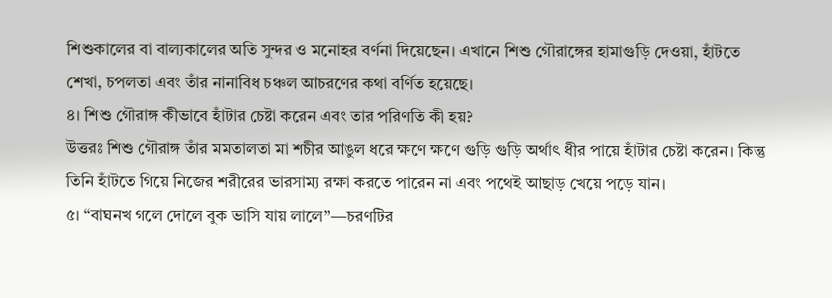শিশুকালের বা বাল্যকালের অতি সুন্দর ও মনোহর বর্ণনা দিয়েছেন। এখানে শিশু গৌরাঙ্গের হামাগুড়ি দেওয়া, হাঁটতে শেখা, চপলতা এবং তাঁর নানাবিধ চঞ্চল আচরণের কথা বর্ণিত হয়েছে।
৪। শিশু গৌরাঙ্গ কীভাবে হাঁটার চেষ্টা করেন এবং তার পরিণতি কী হয়?
উত্তরঃ শিশু গৌরাঙ্গ তাঁর মমতালতা মা শচীর আঙুল ধরে ক্ষণে ক্ষণে গুড়ি গুড়ি অর্থাৎ ধীর পায়ে হাঁটার চেষ্টা করেন। কিন্তু তিনি হাঁটতে গিয়ে নিজের শরীরের ভারসাম্য রক্ষা করতে পারেন না এবং পথেই আছাড় খেয়ে পড়ে যান।
৫। “বাঘনখ গলে দোলে বুক ভাসি যায় লালে”—চরণটির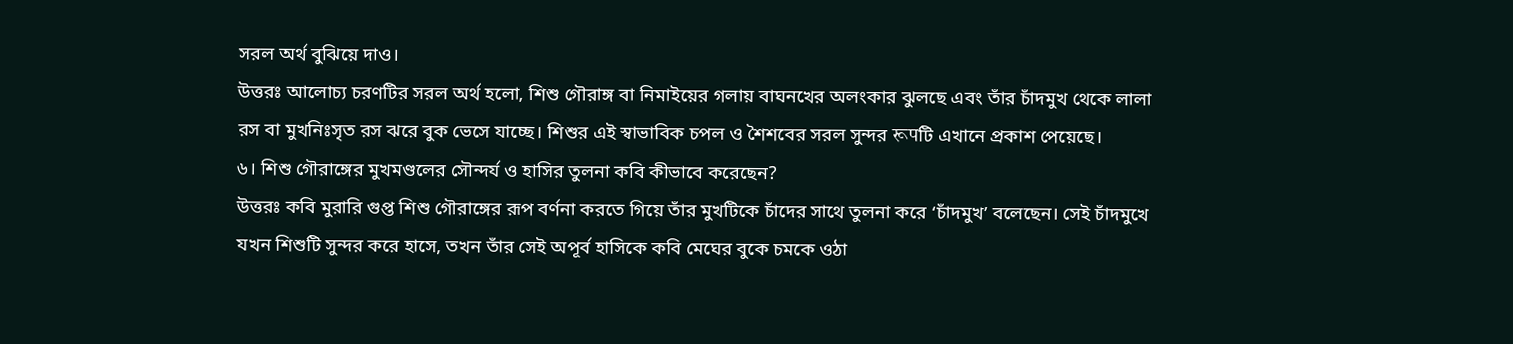সরল অর্থ বুঝিয়ে দাও।
উত্তরঃ আলোচ্য চরণটির সরল অর্থ হলো, শিশু গৌরাঙ্গ বা নিমাইয়ের গলায় বাঘনখের অলংকার ঝুলছে এবং তাঁর চাঁদমুখ থেকে লালা রস বা মুখনিঃসৃত রস ঝরে বুক ভেসে যাচ্ছে। শিশুর এই স্বাভাবিক চপল ও শৈশবের সরল সুন্দর रूपটি এখানে প্রকাশ পেয়েছে।
৬। শিশু গৌরাঙ্গের মুখমণ্ডলের সৌন্দর্য ও হাসির তুলনা কবি কীভাবে করেছেন?
উত্তরঃ কবি মুরারি গুপ্ত শিশু গৌরাঙ্গের রূপ বর্ণনা করতে গিয়ে তাঁর মুখটিকে চাঁদের সাথে তুলনা করে ‘চাঁদমুখ’ বলেছেন। সেই চাঁদমুখে যখন শিশুটি সুন্দর করে হাসে, তখন তাঁর সেই অপূর্ব হাসিকে কবি মেঘের বুকে চমকে ওঠা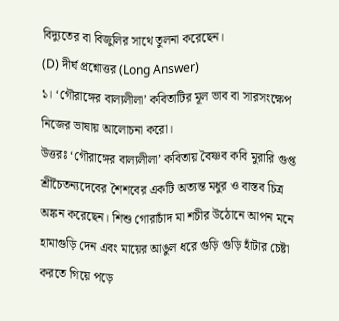বিদ্যুতের বা বিজুলির সাথে তুলনা করেছেন।
(D) দীর্ঘ প্রশ্নোত্তর (Long Answer)
১। ‘গৌরাঙ্গের বাল্যলীলা’ কবিতাটির মূল ভাব বা সারসংক্ষেপ নিজের ভাষায় আলোচনা করো।
উত্তরঃ ‘গৌরাঙ্গের বাল্যলীলা’ কবিতায় বৈষ্ণব কবি মুরারি গুপ্ত শ্রীচৈতন্যদেবের শৈশবের একটি অত্যন্ত মধুর ও বাস্তব চিত্র অঙ্কন করেছেন। শিশু গোরাচাঁদ মা শচীর উঠোনে আপন মনে হামাগুড়ি দেন এবং মায়ের আঙুল ধরে গুড়ি গুড়ি হাঁটার চেষ্টা করতে গিয়ে পড়ে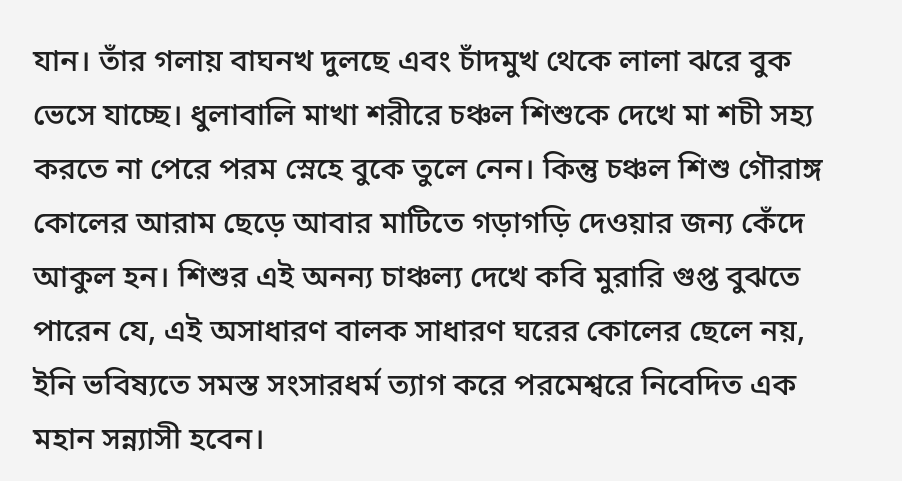যান। তাঁর গলায় বাঘনখ দুলছে এবং চাঁদমুখ থেকে লালা ঝরে বুক ভেসে যাচ্ছে। ধুলাবালি মাখা শরীরে চঞ্চল শিশুকে দেখে মা শচী সহ্য করতে না পেরে পরম স্নেহে বুকে তুলে নেন। কিন্তু চঞ্চল শিশু গৌরাঙ্গ কোলের আরাম ছেড়ে আবার মাটিতে গড়াগড়ি দেওয়ার জন্য কেঁদে আকুল হন। শিশুর এই অনন্য চাঞ্চল্য দেখে কবি মুরারি গুপ্ত বুঝতে পারেন যে, এই অসাধারণ বালক সাধারণ ঘরের কোলের ছেলে নয়, ইনি ভবিষ্যতে সমস্ত সংসারধর্ম ত্যাগ করে পরমেশ্বরে নিবেদিত এক মহান সন্ন্যাসী হবেন।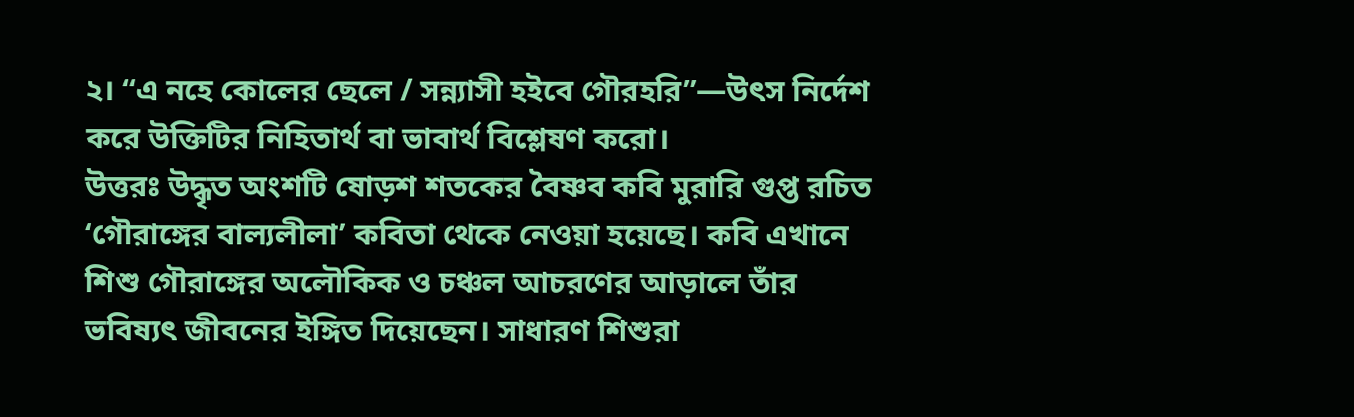২। “এ নহে কোলের ছেলে / সন্ন্যাসী হইবে গৌরহরি”—উৎস নির্দেশ করে উক্তিটির নিহিতার্থ বা ভাবার্থ বিশ্লেষণ করো।
উত্তরঃ উদ্ধৃত অংশটি ষোড়শ শতকের বৈষ্ণব কবি মুরারি গুপ্ত রচিত ‘গৌরাঙ্গের বাল্যলীলা’ কবিতা থেকে নেওয়া হয়েছে। কবি এখানে শিশু গৌরাঙ্গের অলৌকিক ও চঞ্চল আচরণের আড়ালে তাঁর ভবিষ্যৎ জীবনের ইঙ্গিত দিয়েছেন। সাধারণ শিশুরা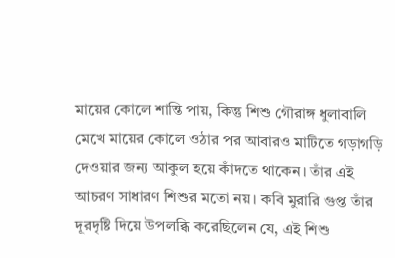মায়ের কোলে শান্তি পায়, কিন্তু শিশু গৌরাঙ্গ ধুলাবালি মেখে মায়ের কোলে ওঠার পর আবারও মাটিতে গড়াগড়ি দেওয়ার জন্য আকুল হয়ে কাঁদতে থাকেন। তাঁর এই আচরণ সাধারণ শিশুর মতো নয়। কবি মুরারি গুপ্ত তাঁর দূরদৃষ্টি দিয়ে উপলব্ধি করেছিলেন যে, এই শিশু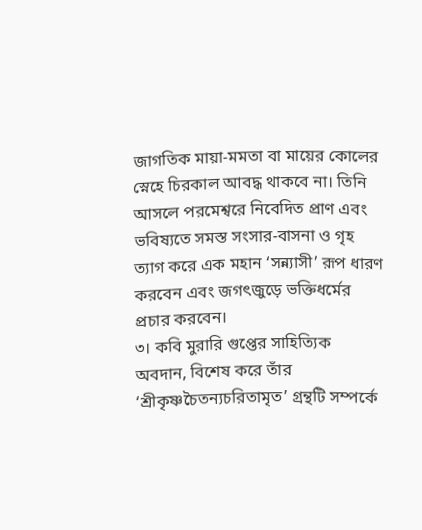জাগতিক মায়া-মমতা বা মায়ের কোলের স্নেহে চিরকাল আবদ্ধ থাকবে না। তিনি আসলে পরমেশ্বরে নিবেদিত প্রাণ এবং ভবিষ্যতে সমস্ত সংসার-বাসনা ও গৃহ ত্যাগ করে এক মহান ‘সন্ন্যাসী’ রূপ ধারণ করবেন এবং জগৎজুড়ে ভক্তিধর্মের প্রচার করবেন।
৩। কবি মুরারি গুপ্তের সাহিত্যিক অবদান, বিশেষ করে তাঁর ‘শ্রীকৃষ্ণচৈতন্যচরিতামৃত’ গ্রন্থটি সম্পর্কে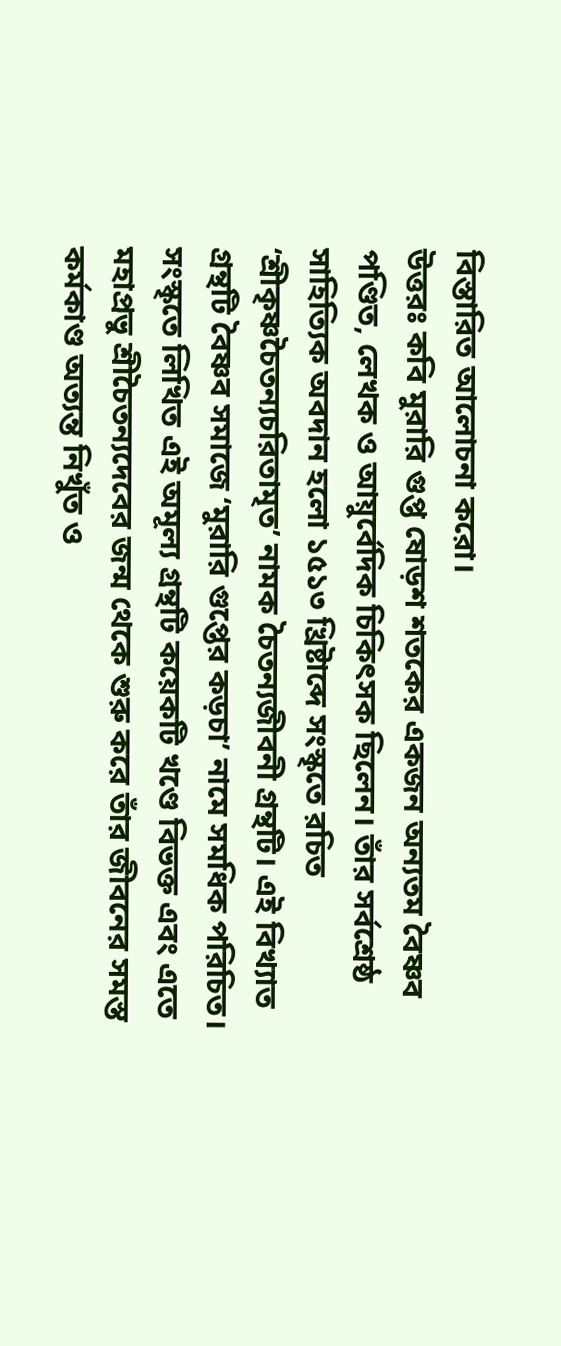বিস্তারিত আলোচনা করো।
উত্তরঃ কবি মুরারি গুপ্ত ষোড়শ শতকের একজন অন্যতম বৈষ্ণব পণ্ডিত, লেখক ও আয়ুর্বেদিক চিকিৎসক ছিলেন। তাঁর সর্বশ্রেষ্ঠ সাহিত্যিক অবদান হলো ১৫১৩ খ্রিষ্টাব্দে সংস্কৃতে রচিত ‘শ্রীকৃষ্ণচৈতন্যচরিতামৃত’ নামক চৈতন্যজীবনী গ্রন্থটি। এই বিখ্যাত গ্রন্থটি বৈষ্ণব সমাজে ‘মুরারি গুপ্তের কড়চা’ নামে সমধিক পরিচিত। সংস্কৃতে লিখিত এই অমূল্য গ্রন্থটি কয়েকটি খণ্ডে বিভক্ত এবং এতে মহাপ্রভু শ্রীচৈতন্যদেবের জন্ম থেকে শুরু করে তাঁর জীবনের সমস্ত কর্মকাণ্ড অত্যন্ত নিখুঁত ও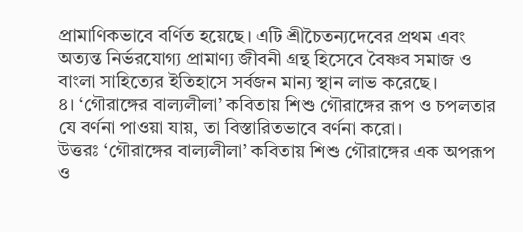প্রামাণিকভাবে বর্ণিত হয়েছে। এটি শ্রীচৈতন্যদেবের প্রথম এবং অত্যন্ত নির্ভরযোগ্য প্রামাণ্য জীবনী গ্রন্থ হিসেবে বৈষ্ণব সমাজ ও বাংলা সাহিত্যের ইতিহাসে সর্বজন মান্য স্থান লাভ করেছে।
৪। ‘গৌরাঙ্গের বাল্যলীলা’ কবিতায় শিশু গৌরাঙ্গের রূপ ও চপলতার যে বর্ণনা পাওয়া যায়, তা বিস্তারিতভাবে বর্ণনা করো।
উত্তরঃ ‘গৌরাঙ্গের বাল্যলীলা’ কবিতায় শিশু গৌরাঙ্গের এক অপরূপ ও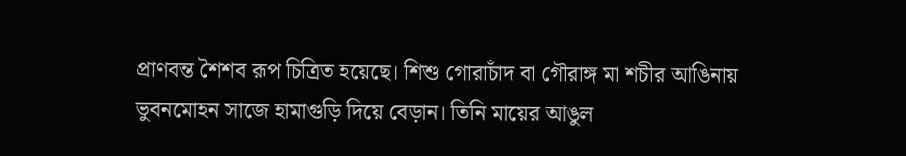প্রাণবন্ত শৈশব রূপ চিত্রিত হয়েছে। শিশু গোরাচাঁদ বা গৌরাঙ্গ মা শচীর আঙিনায় ভুবনমোহন সাজে হামাগুড়ি দিয়ে বেড়ান। তিনি মায়ের আঙুল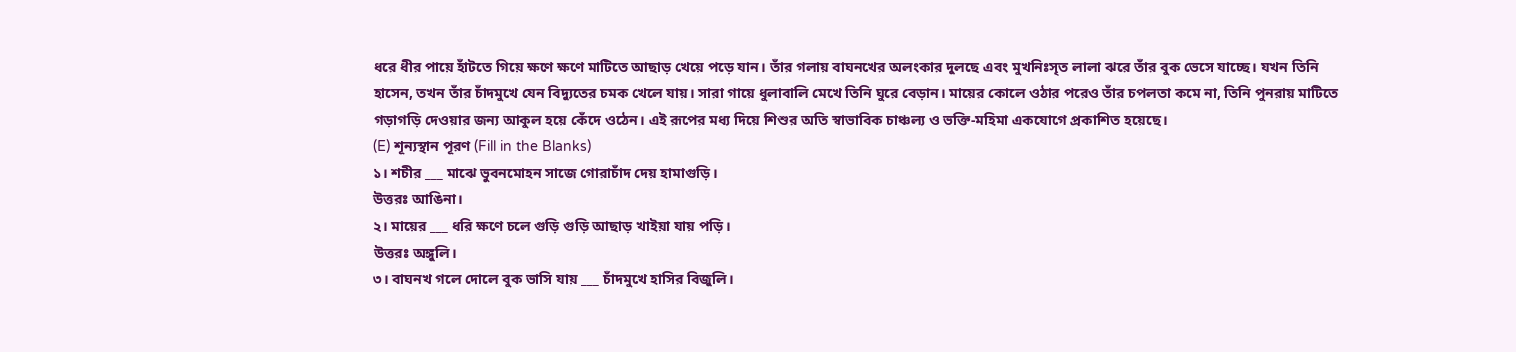ধরে ধীর পায়ে হাঁটতে গিয়ে ক্ষণে ক্ষণে মাটিতে আছাড় খেয়ে পড়ে যান। তাঁর গলায় বাঘনখের অলংকার দুলছে এবং মুখনিঃসৃত লালা ঝরে তাঁর বুক ভেসে যাচ্ছে। যখন তিনি হাসেন, তখন তাঁর চাঁদমুখে যেন বিদ্যুতের চমক খেলে যায়। সারা গায়ে ধুলাবালি মেখে তিনি ঘুরে বেড়ান। মায়ের কোলে ওঠার পরেও তাঁর চপলতা কমে না, তিনি পুনরায় মাটিতে গড়াগড়ি দেওয়ার জন্য আকুল হয়ে কেঁদে ওঠেন। এই রূপের মধ্য দিয়ে শিশুর অতি স্বাভাবিক চাঞ্চল্য ও ভক্তি-মহিমা একযোগে প্রকাশিত হয়েছে।
(E) শূন্যস্থান পূরণ (Fill in the Blanks)
১। শচীর ___ মাঝে ভুবনমোহন সাজে গোরাচাঁদ দেয় হামাগুড়ি।
উত্তরঃ আঙিনা।
২। মায়ের ___ ধরি ক্ষণে চলে গুড়ি গুড়ি আছাড় খাইয়া যায় পড়ি।
উত্তরঃ অঙ্গুলি।
৩। বাঘনখ গলে দোলে বুক ভাসি যায় ___ চাঁদমুখে হাসির বিজুলি।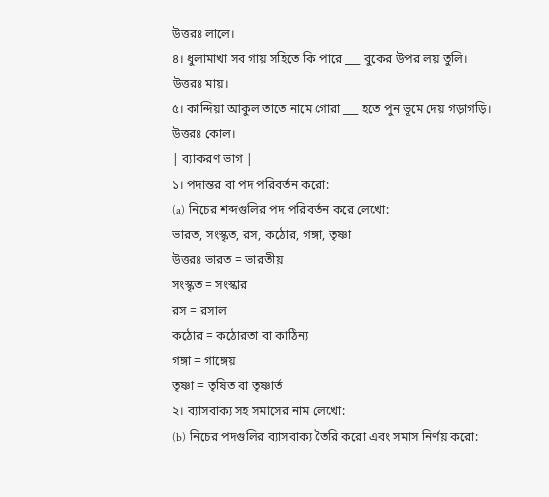উত্তরঃ লালে।
৪। ধুলামাখা সব গায় সহিতে কি পারে ___ বুকের উপর লয় তুলি।
উত্তরঃ মায়।
৫। কান্দিয়া আকুল তাতে নামে গোরা ___ হতে পুন ভূমে দেয় গড়াগড়ি।
উত্তরঃ কোল।
| ব্যাকরণ ভাগ |
১। পদান্তর বা পদ পরিবর্তন করো:
(a) নিচের শব্দগুলির পদ পরিবর্তন করে লেখো:
ভারত, সংস্কৃত, রস, কঠোর, গঙ্গা, তৃষ্ণা
উত্তরঃ ভারত = ভারতীয়
সংস্কৃত = সংস্কার
রস = রসাল
কঠোর = কঠোরতা বা কাঠিন্য
গঙ্গা = গাঙ্গেয়
তৃষ্ণা = তৃষিত বা তৃষ্ণার্ত
২। ব্যাসবাক্য সহ সমাসের নাম লেখো:
(b) নিচের পদগুলির ব্যাসবাক্য তৈরি করো এবং সমাস নির্ণয় করো: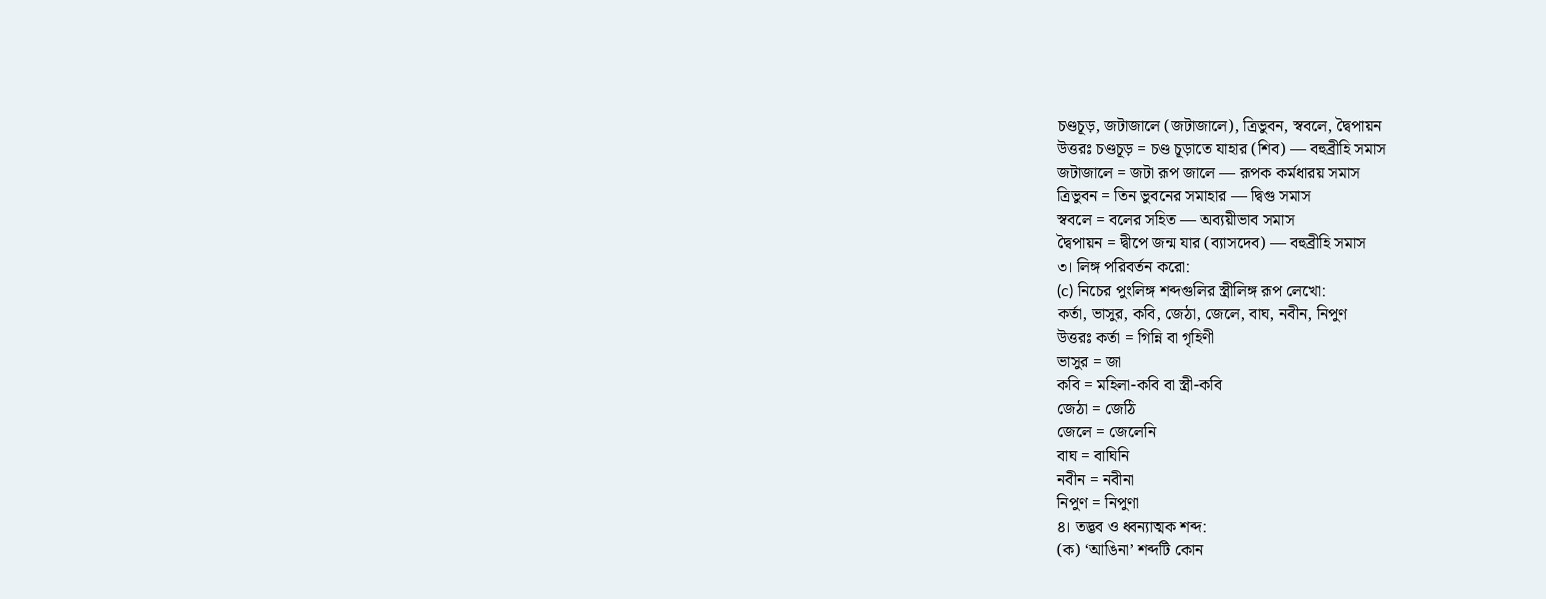চণ্ডচূড়, জটাজালে (জটাজালে), ত্রিভুবন, স্ববলে, দ্বৈপায়ন
উত্তরঃ চণ্ডচূড় = চণ্ড চূড়াতে যাহার (শিব) — বহুব্রীহি সমাস
জটাজালে = জটা রূপ জালে — রূপক কর্মধারয় সমাস
ত্রিভুবন = তিন ভুবনের সমাহার — দ্বিগু সমাস
স্ববলে = বলের সহিত — অব্যয়ীভাব সমাস
দ্বৈপায়ন = দ্বীপে জন্ম যার (ব্যাসদেব) — বহুব্রীহি সমাস
৩। লিঙ্গ পরিবর্তন করো:
(c) নিচের পুংলিঙ্গ শব্দগুলির স্ত্রীলিঙ্গ রূপ লেখো:
কর্তা, ভাসুর, কবি, জেঠা, জেলে, বাঘ, নবীন, নিপুণ
উত্তরঃ কর্তা = গিন্নি বা গৃহিণী
ভাসুর = জা
কবি = মহিলা-কবি বা স্ত্রী-কবি
জেঠা = জেঠি
জেলে = জেলেনি
বাঘ = বাঘিনি
নবীন = নবীনা
নিপুণ = নিপুণা
৪। তদ্ভব ও ধ্বন্যাত্মক শব্দ:
(ক) ‘আঙিনা’ শব্দটি কোন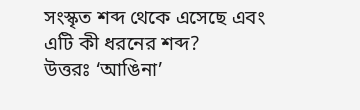সংস্কৃত শব্দ থেকে এসেছে এবং এটি কী ধরনের শব্দ?
উত্তরঃ ‘আঙিনা’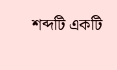শব্দটি একটি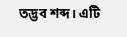তদ্ভব শব্দ। এটি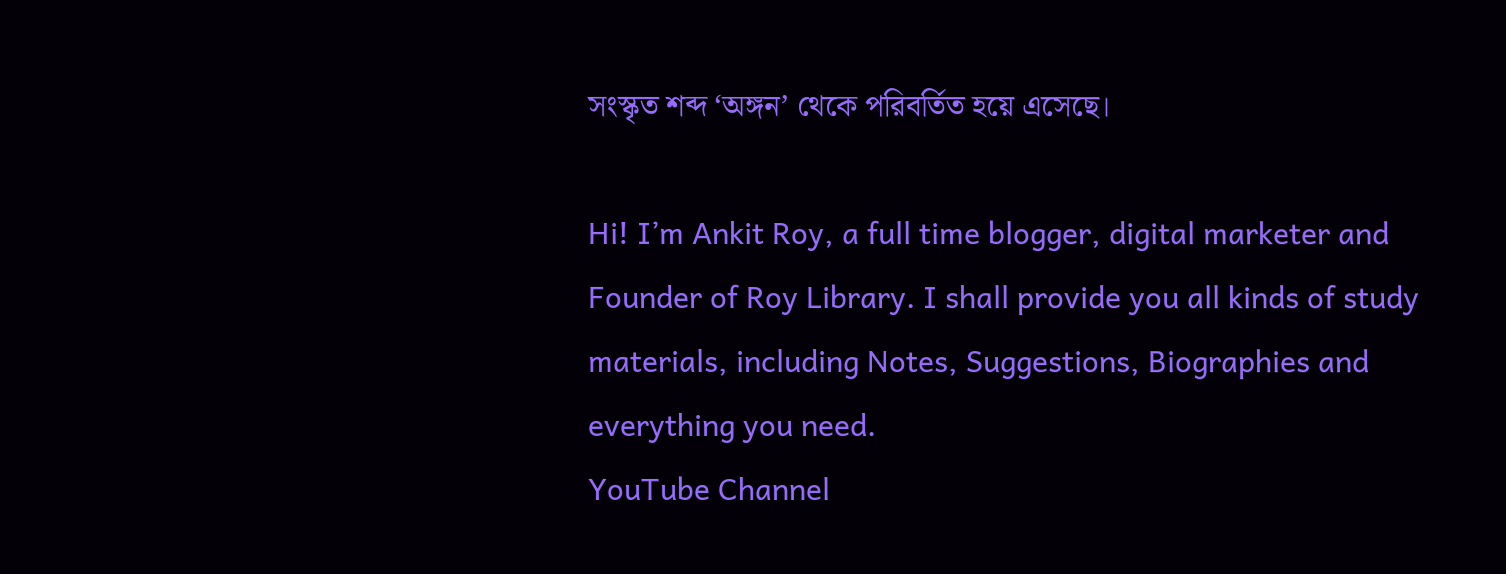সংস্কৃত শব্দ ‘অঙ্গন’ থেকে পরিবর্তিত হয়ে এসেছে।

Hi! I’m Ankit Roy, a full time blogger, digital marketer and Founder of Roy Library. I shall provide you all kinds of study materials, including Notes, Suggestions, Biographies and everything you need.
YouTube Channel